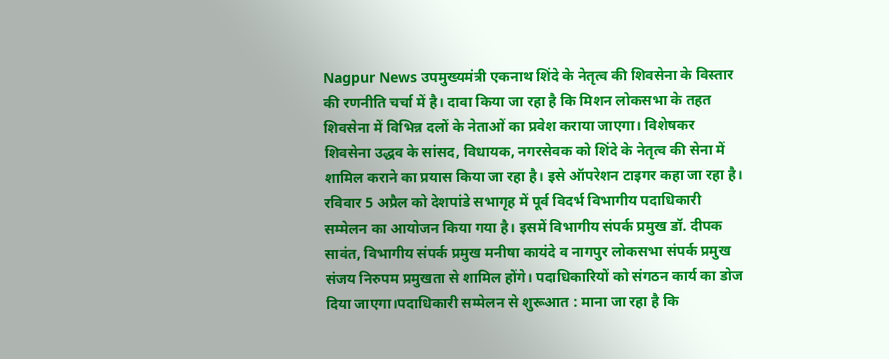Nagpur News उपमुख्यमंत्री एकनाथ शिंदे के नेतृत्व की शिवसेना के विस्तार की रणनीति चर्चा में है। दावा किया जा रहा है कि मिशन लोकसभा के तहत शिवसेना में विभिन्न दलों के नेताओं का प्रवेश कराया जाएगा। विशेषकर शिवसेना उद्धव के सांसद, विधायक, नगरसेवक को शिंदे के नेतृत्व की सेना में शामिल कराने का प्रयास किया जा रहा है। इसे ऑपरेशन टाइगर कहा जा रहा है। रविवार 5 अप्रैल को देशपांडे सभागृह में पूर्व विदर्भ विभागीय पदाधिकारी सम्मेलन का आयोजन किया गया है। इसमें विभागीय संपर्क प्रमुख डॉ. दीपक सावंत, विभागीय संपर्क प्रमुख मनीषा कायंदे व नागपुर लोकसभा संपर्क प्रमुख संजय निरुपम प्रमुखता से शामिल होंगे। पदाधिकारियों को संगठन कार्य का डोज दिया जाएगा।पदाधिकारी सम्मेलन से शुरूआत : माना जा रहा है कि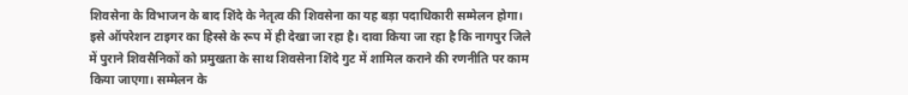शिवसेना के विभाजन के बाद शिंदे के नेतृत्व की शिवसेना का यह बड़ा पदाधिकारी सम्मेलन होगा। इसे ऑपरेशन टाइगर का हिस्से के रूप में ही देखा जा रहा है। दावा किया जा रहा है कि नागपुर जिले में पुराने शिवसैनिकों को प्रमुखता के साथ शिवसेना शिंदे गुट में शामिल कराने की रणनीति पर काम किया जाएगा। सम्मेलन के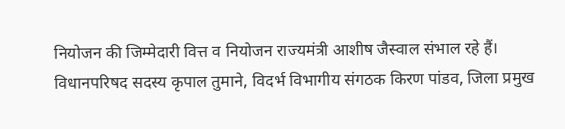नियोजन की जिम्मेदारी वित्त व नियोजन राज्यमंत्री आशीष जैस्वाल संभाल रहे हैं। विधानपरिषद सदस्य कृपाल तुमाने, विदर्भ विभागीय संगठक किरण पांडव, जिला प्रमुख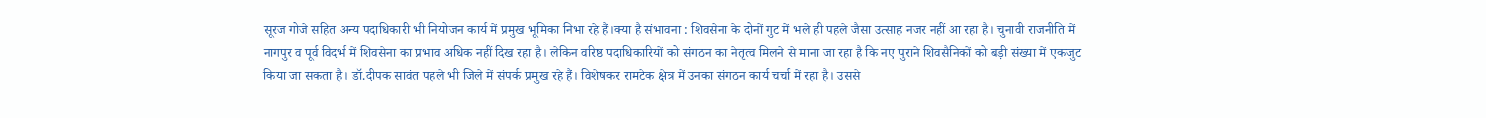सूरज गोजे सहित अन्य पदाधिकारी भी नियोजन कार्य में प्रमुख भूमिका निभा रहे हैं।क्या है संभावना : शिवसेना के दोनों गुट में भले ही पहले जैसा उत्साह नजर नहीं आ रहा है। चुनावी राजनीति में नागपुर व पूर्व विदर्भ में शिवसेना का प्रभाव अधिक नहीं दिख रहा है। लेकिन वरिष्ठ पदाधिकारियों को संगठन का नेतृत्व मिलने से माना जा रहा है कि नए पुराने शिवसैनिकों को बड़ी संख्या में एकजुट किया जा सकता है। डॉ.दीपक सावंत पहले भी जिले में संपर्क प्रमुख रहे हैं। विशेषकर रामटेक क्षेत्र में उनका संगठन कार्य चर्चा में रहा है। उससे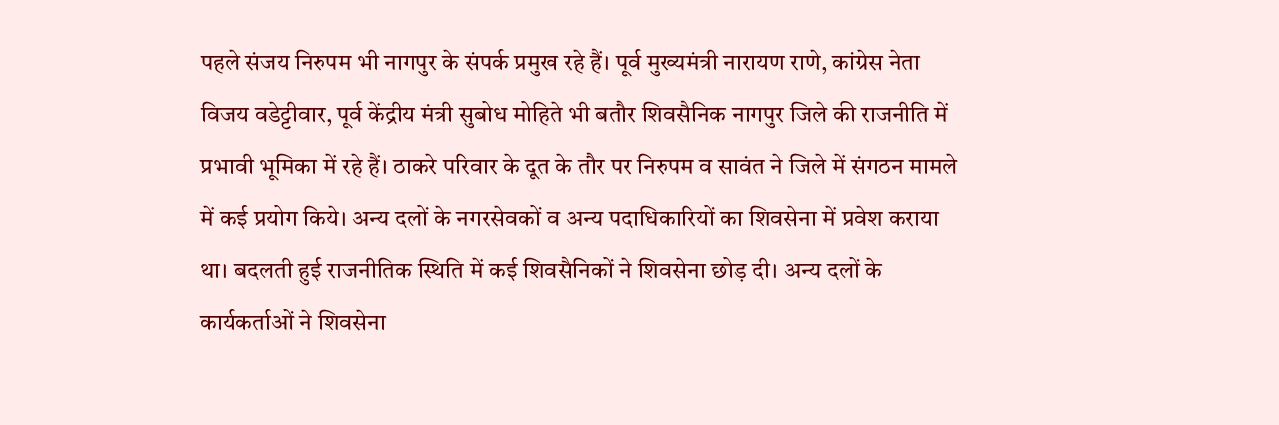पहले संजय निरुपम भी नागपुर के संपर्क प्रमुख रहे हैं। पूर्व मुख्यमंत्री नारायण राणे, कांग्रेस नेता विजय वडेट्टीवार, पूर्व केंद्रीय मंत्री सुबोध मोहिते भी बतौर शिवसैनिक नागपुर जिले की राजनीति में प्रभावी भूमिका में रहे हैं। ठाकरे परिवार के दूत के तौर पर निरुपम व सावंत ने जिले में संगठन मामले में कई प्रयोग किये। अन्य दलों के नगरसेवकों व अन्य पदाधिकारियों का शिवसेना में प्रवेश कराया था। बदलती हुई राजनीतिक स्थिति में कई शिवसैनिकों ने शिवसेना छोड़ दी। अन्य दलों के कार्यकर्ताओं ने शिवसेना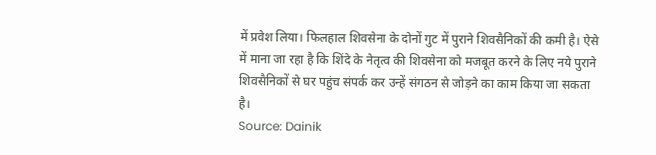में प्रवेश लिया। फिलहाल शिवसेना के दोनों गुट में पुराने शिवसैनिकों की कमी है। ऐसे में माना जा रहा है कि शिंदे के नेतृत्व की शिवसेना को मजबूत करने के लिए नये पुराने शिवसैनिकों से घर पहुंच संपर्क कर उन्हें संगठन से जोड़ने का काम किया जा सकता है।
Source: Dainik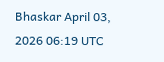Bhaskar April 03, 2026 06:19 UTC